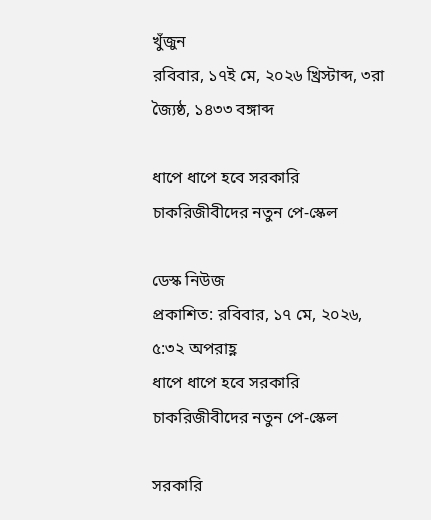খুঁজুন
রবিবার, ১৭ই মে, ২০২৬ খ্রিস্টাব্দ, ৩রা জ্যৈষ্ঠ, ১৪৩৩ বঙ্গাব্দ

ধাপে ধাপে হবে সরকারি চাকরিজীবীদের নতুন পে-স্কেল

ডেস্ক নিউজ
প্রকাশিত: রবিবার, ১৭ মে, ২০২৬, ৫:৩২ অপরাহ্ণ
ধাপে ধাপে হবে সরকারি চাকরিজীবীদের নতুন পে-স্কেল

সরকারি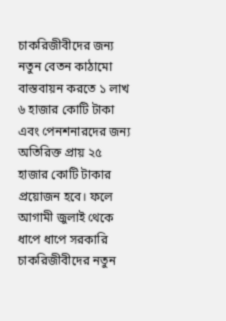চাকরিজীবীদের জন্য নতুন বেতন কাঠামো বাস্তবায়ন করতে ১ লাখ ৬ হাজার কোটি টাকা এবং পেনশনারদের জন্য অতিরিক্ত প্রায় ২৫ হাজার কোটি টাকার প্রয়োজন হবে। ফলে আগামী জুলাই থেকে ধাপে ধাপে সরকারি চাকরিজীবীদের নতুন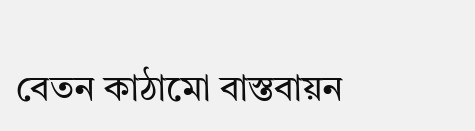বেতন কাঠামো বাস্তবায়ন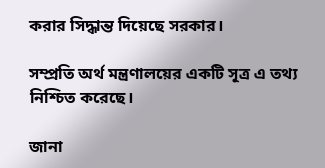করার সিদ্ধান্ত দিয়েছে সরকার।

সম্প্রতি অর্থ মন্ত্রণালয়ের একটি সূত্র এ তথ্য নিশ্চিত করেছে।

জানা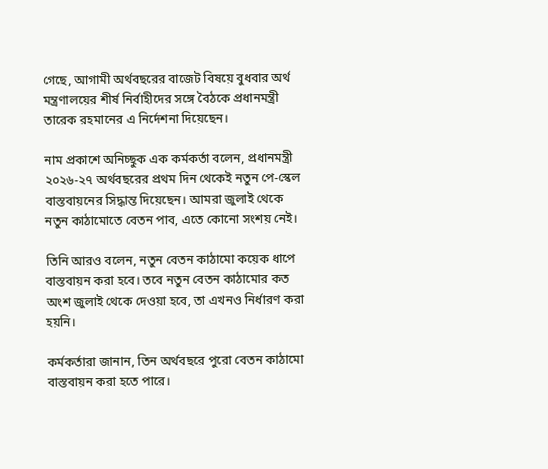গেছে, আগামী অর্থবছরের বাজেট বিষয়ে বুধবার অর্থ মন্ত্রণালয়ের শীর্ষ নির্বাহীদের সঙ্গে বৈঠকে প্রধানমন্ত্রী তারেক রহমানের এ নির্দেশনা দিয়েছেন।

নাম প্রকাশে অনিচ্ছুক এক কর্মকর্তা বলেন, প্রধানমন্ত্রী ২০২৬-২৭ অর্থবছরের প্রথম দিন থেকেই নতুন পে-স্কেল বাস্তবায়নের সিদ্ধান্ত দিয়েছেন। আমরা জুলাই থেকে নতুন কাঠামোতে বেতন পাব, এতে কোনো সংশয় নেই।

তিনি আরও বলেন, নতুন বেতন কাঠামো কয়েক ধাপে বাস্তবায়ন করা হবে। তবে নতুন বেতন কাঠামোর কত অংশ জুলাই থেকে দেওয়া হবে, তা এখনও নির্ধারণ করা হয়নি।

কর্মকর্তারা জানান, তিন অর্থবছরে পুরো বেতন কাঠামো বাস্তবায়ন করা হতে পারে।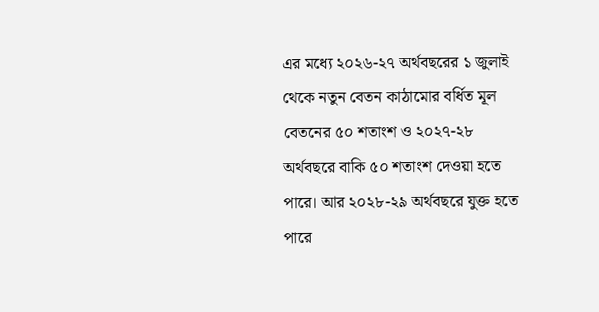এর মধ্যে ২০২৬-২৭ অর্থবছরের ১ জুলাই থেকে নতুন বেতন কাঠামোর বর্ধিত মূল বেতনের ৫০ শতাংশ ও ২০২৭-২৮ অর্থবছরে বাকি ৫০ শতাংশ দেওয়া হতে পারে। আর ২০২৮-২৯ অর্থবছরে যুক্ত হতে পারে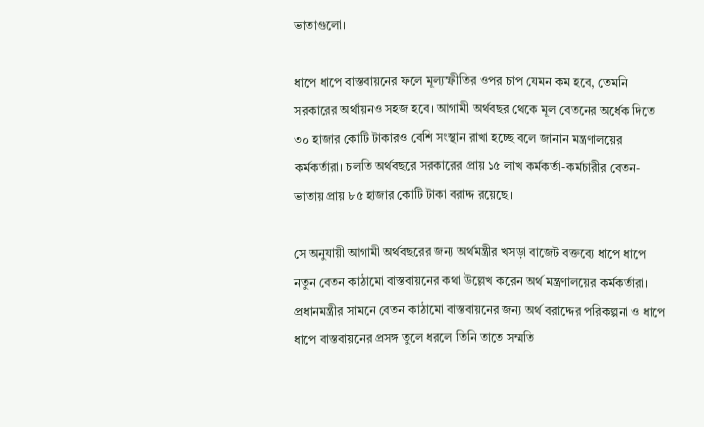ভাতাগুলো।

ধাপে ধাপে বাস্তবায়নের ফলে মূল্যস্ফীতির ওপর চাপ যেমন কম হবে, তেমনি সরকারের অর্থায়নও সহজ হবে। আগামী অর্থবছর থেকে মূল বেতনের অর্ধেক দিতে ৩০ হাজার কোটি টাকারও বেশি সংস্থান রাখা হচ্ছে বলে জানান মন্ত্রণালয়ের কর্মকর্তারা। চলতি অর্থবছরে সরকারের প্রায় ১৫ লাখ কর্মকর্তা-কর্মচারীর বেতন-ভাতায় প্রায় ৮৫ হাজার কোটি টাকা বরাদ্দ রয়েছে।

সে অনুযায়ী আগামী অর্থবছরের জন্য অর্থমন্ত্রীর খসড়া বাজেট বক্তব্যে ধাপে ধাপে নতুন বেতন কাঠামো বাস্তবায়নের কথা উল্লেখ করেন অর্থ মন্ত্রণালয়ের কর্মকর্তারা। প্রধানমন্ত্রীর সামনে বেতন কাঠামো বাস্তবায়নের জন্য অর্থ বরাদ্দের পরিকল্পনা ও ধাপে ধাপে বাস্তবায়নের প্রসঙ্গ তুলে ধরলে তিনি তাতে সম্মতি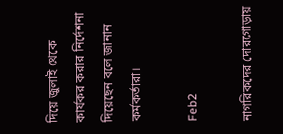দিয়ে জুলাই থেকে কার্যকর করার নির্দেশনা দিয়েছেন বলে জানান কর্মকর্তারা।

Feb2

নাগরিকদের দোরগোড়ায়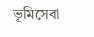ভূমিসেবা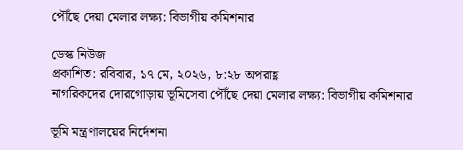পৌঁছে দেয়া মেলার লক্ষ্য: বিভাগীয় কমিশনার

ডেস্ক নিউজ
প্রকাশিত: রবিবার, ১৭ মে, ২০২৬, ৮:২৮ অপরাহ্ণ
নাগরিকদের দোরগোড়ায় ভূমিসেবা পৌঁছে দেয়া মেলার লক্ষ্য: বিভাগীয় কমিশনার

ভূমি মন্ত্রণালয়ের নির্দেশনা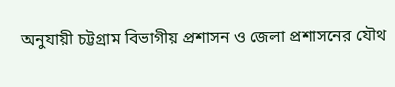অনুযায়ী চট্টগ্রাম বিভাগীয় প্রশাসন ও জেলা প্রশাসনের যৌথ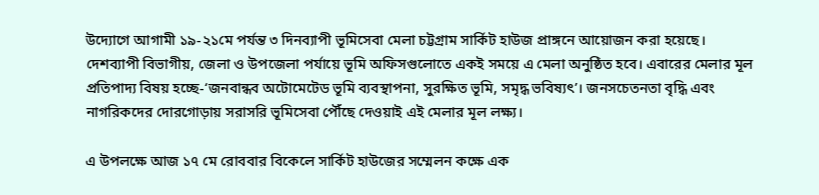উদ্যোগে আগামী ১৯-২১মে পর্যন্ত ৩ দিনব্যাপী ভূমিসেবা মেলা চট্টগ্রাম সার্কিট হাউজ প্রাঙ্গনে আয়োজন করা হয়েছে। দেশব্যাপী বিভাগীয়, জেলা ও উপজেলা পর্যায়ে ভূমি অফিসগুলোতে একই সময়ে এ মেলা অনুষ্ঠিত হবে। এবারের মেলার মূল প্রতিপাদ্য বিষয় হচ্ছে-‘জনবান্ধব অটোমেটেড ভূমি ব্যবস্থাপনা, সুরক্ষিত ভূমি, সমৃদ্ধ ভবিষ্যৎ’। জনসচেতনতা বৃদ্ধি এবং নাগরিকদের দোরগোড়ায় সরাসরি ভূমিসেবা পৌঁছে দেওয়াই এই মেলার মূল লক্ষ্য।

এ উপলক্ষে আজ ১৭ মে রোববার বিকেলে সার্কিট হাউজের সম্মেলন কক্ষে এক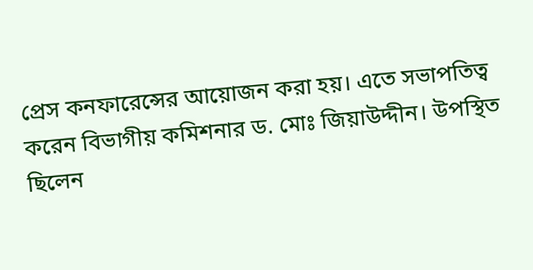প্রেস কনফারেন্সের আয়োজন করা হয়। এতে সভাপতিত্ব করেন বিভাগীয় কমিশনার ড. মোঃ জিয়াউদ্দীন। উপস্থিত ছিলেন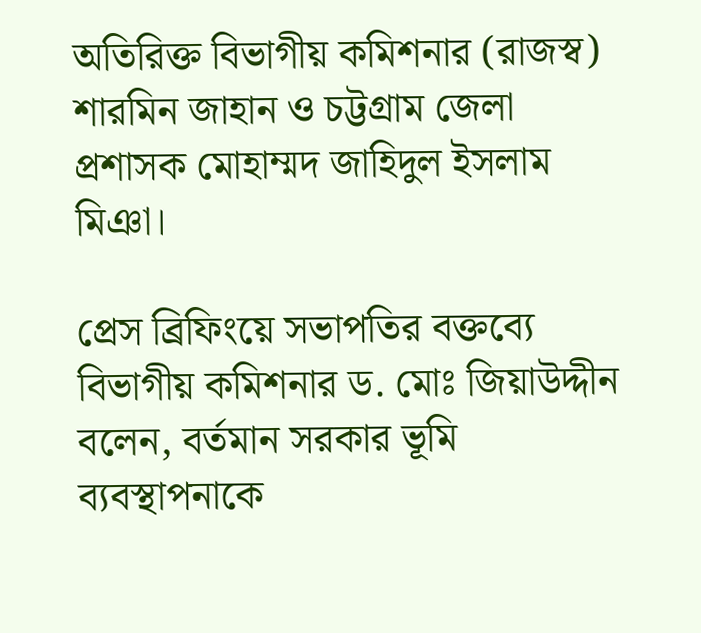অতিরিক্ত বিভাগীয় কমিশনার (রাজস্ব) শারমিন জাহান ও চট্টগ্রাম জেলা প্রশাসক মোহাম্মদ জাহিদুল ইসলাম মিঞা।

প্রেস ব্রিফিংয়ে সভাপতির বক্তব্যে বিভাগীয় কমিশনার ড. মোঃ জিয়াউদ্দীন বলেন, বর্তমান সরকার ভূমি ব্যবস্থাপনাকে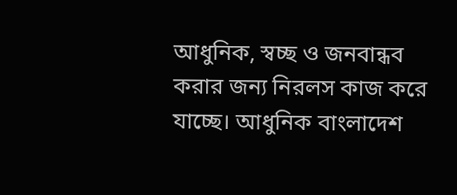আধুনিক, স্বচ্ছ ও জনবান্ধব করার জন্য নিরলস কাজ করে যাচ্ছে। আধুনিক বাংলাদেশ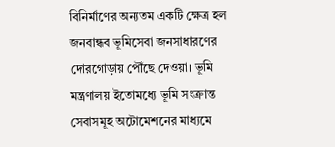বিনির্মাণের অন্যতম একটি ক্ষেত্র হল জনবান্ধব ভূমিসেবা জনসাধারণের দোরগোড়ায় পৌঁছে দেওয়া। ভূমি মন্ত্রণালয় ইতোমধ্যে ভূমি সংক্রান্ত সেবাসমূহ অটোমেশনের মাধ্যমে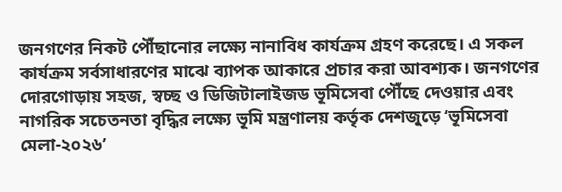জনগণের নিকট পৌঁছানোর লক্ষ্যে নানাবিধ কার্যক্রম গ্রহণ করেছে। এ সকল কার্যক্রম সর্বসাধারণের মাঝে ব্যাপক আকারে প্রচার করা আবশ্যক। জনগণের দোরগোড়ায় সহজ, স্বচ্ছ ও ডিজিটালাইজড ভূমিসেবা পৌঁছে দেওয়ার এবং নাগরিক সচেতনতা বৃদ্ধির লক্ষ্যে ভূমি মন্ত্রণালয় কর্তৃক দেশজুড়ে ‘ভূমিসেবা মেলা-২০২৬’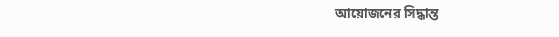আয়োজনের সিদ্ধান্ত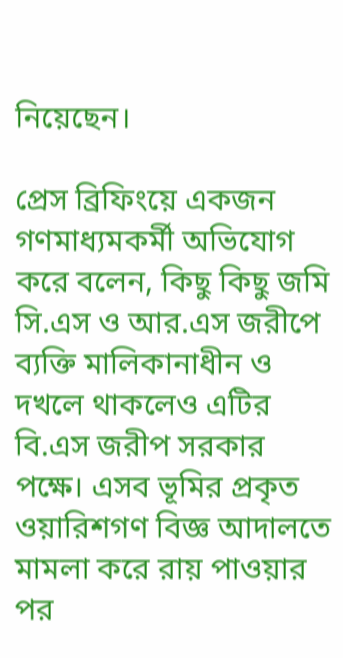নিয়েছেন।

প্রেস ব্রিফিংয়ে একজন গণমাধ্যমকর্মী অভিযোগ করে বলেন, কিছু কিছু জমি সি.এস ও আর.এস জরীপে ব্যক্তি মালিকানাধীন ও দখলে থাকলেও এটির বি.এস জরীপ সরকার পক্ষে। এসব ভূমির প্রকৃত ওয়ারিশগণ বিজ্ঞ আদালতে মামলা করে রায় পাওয়ার পর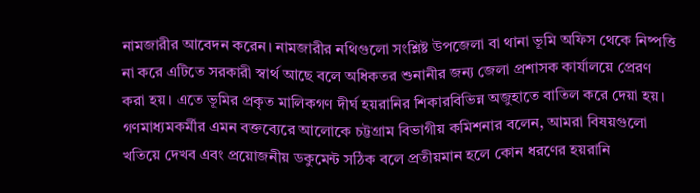নামজারীর আবেদন করেন। নামজারীর নথিগুলো সংশ্লিষ্ট উপজেলা বা থানা ভূমি অফিস থেকে নিষ্পত্তি না করে এটিতে সরকারী স্বার্থ আছে বলে অধিকতর শুনানীর জন্য জেলা প্রশাসক কার্যালয়ে প্রেরণ করা হয়। এতে ভূমির প্রকৃত মালিকগণ দীর্ঘ হয়রানির শিকারবিভিন্ন অজুহাতে বাতিল করে দেয়া হয়।
গণমাধ্যমকর্মীর এমন বক্তব্যেরে আলোকে চট্টগ্রাম বিভাগীয় কমিশনার বলেন, আমরা বিষয়গুলো খতিয়ে দেখব এবং প্রয়োজনীয় ডকুমেন্ট সঠিক বলে প্রতীয়মান হলে কোন ধরণের হয়রানি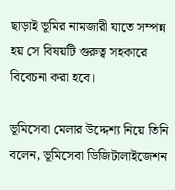ছাড়াই ভূমির নামজারী যাতে সম্পন্ন হয় সে বিষয়টি গুরুত্ব সহকারে বিবেচনা করা হবে।

ভূমিসেবা মেলার উদ্দেশ্য নিয়ে তিনি বলেন, ভূমিসেবা ডিজিটালাইজেশন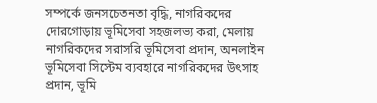সম্পর্কে জনসচেতনতা বৃদ্ধি, নাগরিকদের দোরগোড়ায় ভূমিসেবা সহজলভ্য করা, মেলায় নাগরিকদের সরাসরি ভূমিসেবা প্রদান, অনলাইন ভূমিসেবা সিস্টেম ব্যবহারে নাগরিকদের উৎসাহ প্রদান, ভূমি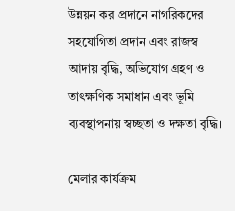উন্নয়ন কর প্রদানে নাগরিকদের সহযোগিতা প্রদান এবং রাজস্ব আদায় বৃদ্ধি, অভিযোগ গ্রহণ ও তাৎক্ষণিক সমাধান এবং ভূমি ব্যবস্থাপনায় স্বচ্ছতা ও দক্ষতা বৃদ্ধি।

মেলার কার্যক্রম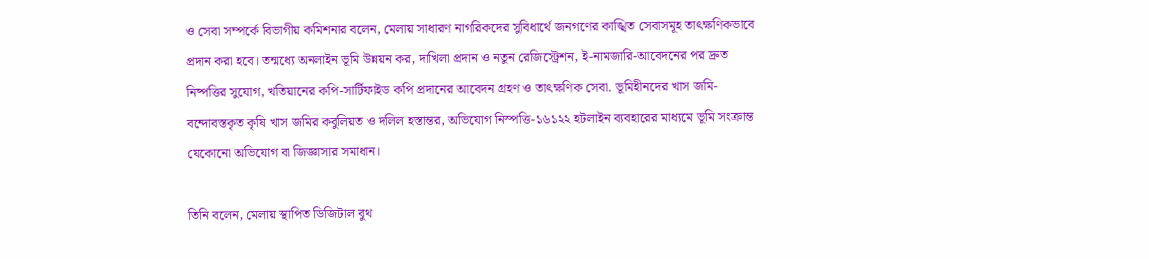ও সেবা সম্পর্কে বিভাগীয় কমিশনার বলেন, মেলায় সাধারণ নাগরিকদের সুবিধার্থে জনগণের কাঙ্খিত সেবাসমূহ তাৎক্ষণিকভাবে প্রদান করা হবে। তন্মধ্যে অনলাইন ভূমি উন্নয়ন কর, দাখিলা প্রদান ও নতুন রেজিস্ট্রেশন, ই-নামজারি-আবেদনের পর দ্রুত নিষ্পত্তির সুযোগ, খতিয়ানের কপি-সার্টিফাইড কপি প্রদানের আবেদন গ্রহণ ও তাৎক্ষণিক সেবা. ভূমিহীনদের খাস জমি-বন্দোবস্তকৃত কৃষি খাস জমির কবুলিয়ত ও দলিল হস্তান্তর, অভিযোগ নিস্পত্তি-১৬১২২ হটলাইন ব্যবহারের মাধ্যমে ভূমি সংক্রান্ত যেকোনো অভিযোগ বা জিজ্ঞাসার সমাধান।

তিনি বলেন, মেলায় স্থাপিত ডিজিটাল বুথ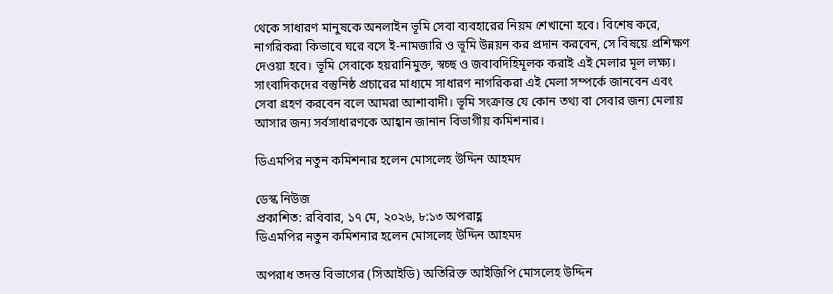থেকে সাধারণ মানুষকে অনলাইন ভূমি সেবা ব্যবহারের নিয়ম শেখানো হবে। বিশেষ করে, নাগরিকরা কিভাবে ঘরে বসে ই-নামজারি ও ভূমি উন্নয়ন কর প্রদান করবেন, সে বিষয়ে প্রশিক্ষণ দেওয়া হবে। ভূমি সেবাকে হয়রানিমুক্ত, স্বচ্ছ ও জবাবদিহিমূলক করাই এই মেলার মূল লক্ষ্য। সাংবাদিকদের বস্তুনিষ্ঠ প্রচারের মাধ্যমে সাধারণ নাগরিকরা এই মেলা সম্পর্কে জানবেন এবং সেবা গ্রহণ করবেন বলে আমরা আশাবাদী। ভূমি সংক্রান্ত যে কোন তথ্য বা সেবার জন্য মেলায় আসার জন্য সর্বসাধারণকে আহ্বান জানান বিভাগীয় কমিশনার।

ডিএমপির নতুন কমিশনার হলেন মোসলেহ উদ্দিন আহমদ

ডেস্ক নিউজ
প্রকাশিত: রবিবার, ১৭ মে, ২০২৬, ৮:১৩ অপরাহ্ণ
ডিএমপির নতুন কমিশনার হলেন মোসলেহ উদ্দিন আহমদ

অপরাধ তদন্ত বিভাগের (সিআইডি) অতিরিক্ত আইজিপি মোসলেহ উদ্দিন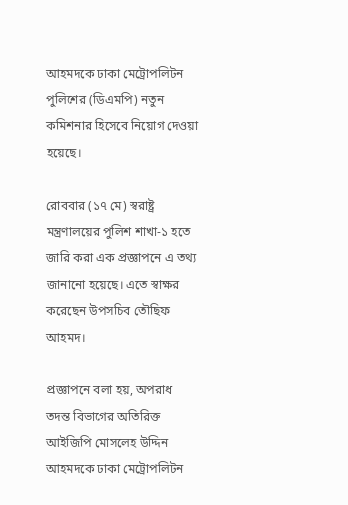আহমদকে ঢাকা মেট্রোপলিটন পুলিশের (ডিএমপি) নতুন কমিশনার হিসেবে নিয়োগ দেওয়া হয়েছে।

রোববার (১৭ মে) স্বরাষ্ট্র মন্ত্রণালয়ের পুলিশ শাখা-১ হতে জারি করা এক প্রজ্ঞাপনে এ তথ্য জানানো হয়েছে। এতে স্বাক্ষর করেছেন উপসচিব তৌছিফ আহমদ।

প্রজ্ঞাপনে বলা হয়, অপরাধ তদন্ত বিভাগের অতিরিক্ত আইজিপি মোসলেহ উদ্দিন আহমদকে ঢাকা মেট্রোপলিটন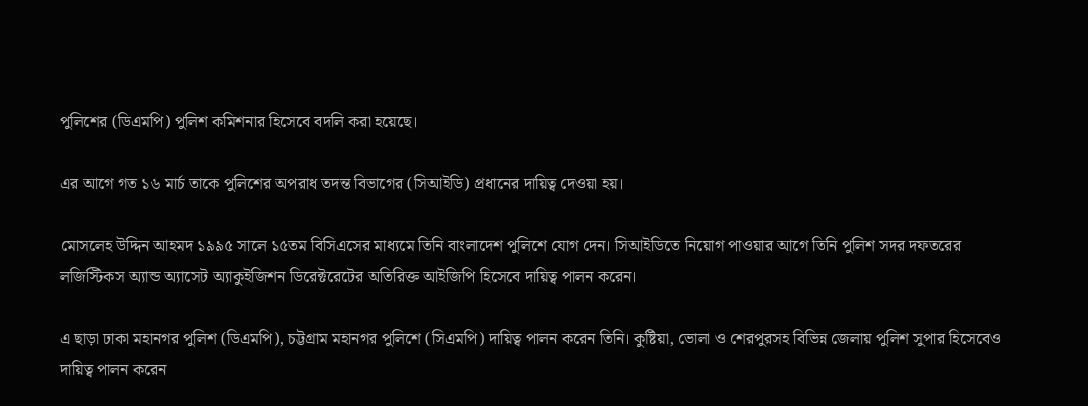পুলিশের (ডিএমপি) পুলিশ কমিশনার হিসেবে বদলি করা হয়েছে।

এর আগে গত ১৬ মার্চ তাকে পুলিশের অপরাধ তদন্ত বিভাগের (সিআইডি) প্রধানের দায়িত্ব দেওয়া হয়।

মোসলেহ উদ্দিন আহমদ ১৯৯৫ সালে ১৫তম বিসিএসের মাধ্যমে তিনি বাংলাদেশ পুলিশে যোগ দেন। সিআইডিতে নিয়োগ পাওয়ার আগে তিনি পুলিশ সদর দফতরের লজিস্টিকস অ্যান্ড অ্যাসেট অ্যাকুইজিশন ডিরেক্টরেটের অতিরিক্ত আইজিপি হিসেবে দায়িত্ব পালন করেন।

এ ছাড়া ঢাকা মহানগর পুলিশ (ডিএমপি), চট্টগ্রাম মহানগর পুলিশে (সিএমপি) দায়িত্ব পালন করেন তিনি। কুষ্টিয়া, ভোলা ও শেরপুরসহ বিভিন্ন জেলায় পুলিশ সুপার হিসেবেও দায়িত্ব পালন করেন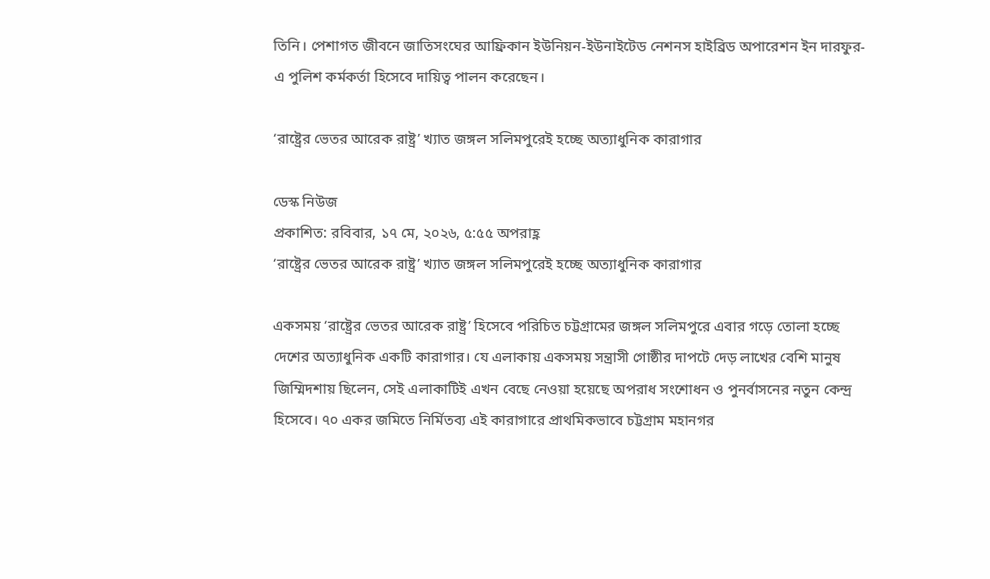তিনি। পেশাগত জীবনে জাতিসংঘের আফ্রিকান ইউনিয়ন-ইউনাইটেড নেশনস হাইব্রিড অপারেশন ইন দারফুর-এ পুলিশ কর্মকর্তা হিসেবে দায়িত্ব পালন করেছেন।

‘রাষ্ট্রের ভেতর আরেক রাষ্ট্র’ খ্যাত জঙ্গল সলিমপুরেই হচ্ছে অত্যাধুনিক কারাগার

ডেস্ক নিউজ
প্রকাশিত: রবিবার, ১৭ মে, ২০২৬, ৫:৫৫ অপরাহ্ণ
‘রাষ্ট্রের ভেতর আরেক রাষ্ট্র’ খ্যাত জঙ্গল সলিমপুরেই হচ্ছে অত্যাধুনিক কারাগার

একসময় ‘রাষ্ট্রের ভেতর আরেক রাষ্ট্র’ হিসেবে পরিচিত চট্টগ্রামের জঙ্গল সলিমপুরে এবার গড়ে তোলা হচ্ছে দেশের অত্যাধুনিক একটি কারাগার। যে এলাকায় একসময় সন্ত্রাসী গোষ্ঠীর দাপটে দেড় লাখের বেশি মানুষ জিম্মিদশায় ছিলেন, সেই এলাকাটিই এখন বেছে নেওয়া হয়েছে অপরাধ সংশোধন ও পুনর্বাসনের নতুন কেন্দ্র হিসেবে। ৭০ একর জমিতে নির্মিতব্য এই কারাগারে প্রাথমিকভাবে চট্টগ্রাম মহানগর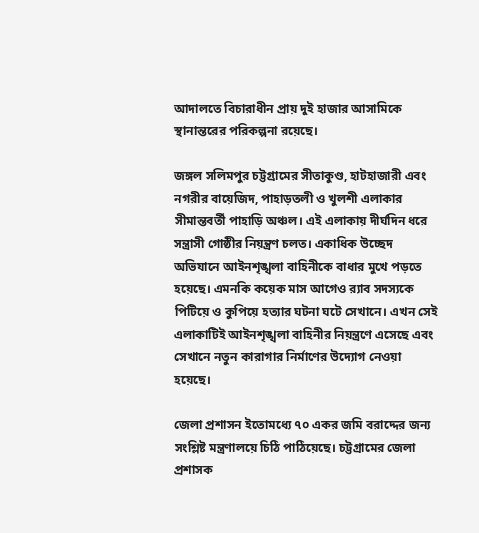আদালতে বিচারাধীন প্রায় দুই হাজার আসামিকে স্থানান্তরের পরিকল্পনা রয়েছে।

জঙ্গল সলিমপুর চট্টগ্রামের সীতাকুণ্ড, হাটহাজারী এবং নগরীর বায়েজিদ, পাহাড়তলী ও খুলশী এলাকার সীমান্তবর্তী পাহাড়ি অঞ্চল। এই এলাকায় দীর্ঘদিন ধরে সন্ত্রাসী গোষ্ঠীর নিয়ন্ত্রণ চলত। একাধিক উচ্ছেদ অভিযানে আইনশৃঙ্খলা বাহিনীকে বাধার মুখে পড়তে হয়েছে। এমনকি কয়েক মাস আগেও র‌্যাব সদস্যকে পিটিয়ে ও কুপিয়ে হত্যার ঘটনা ঘটে সেখানে। এখন সেই এলাকাটিই আইনশৃঙ্খলা বাহিনীর নিয়ন্ত্রণে এসেছে এবং সেখানে নতুন কারাগার নির্মাণের উদ্যোগ নেওয়া হয়েছে।

জেলা প্রশাসন ইতোমধ্যে ৭০ একর জমি বরাদ্দের জন্য সংশ্লিষ্ট মন্ত্রণালয়ে চিঠি পাঠিয়েছে। চট্টগ্রামের জেলা প্রশাসক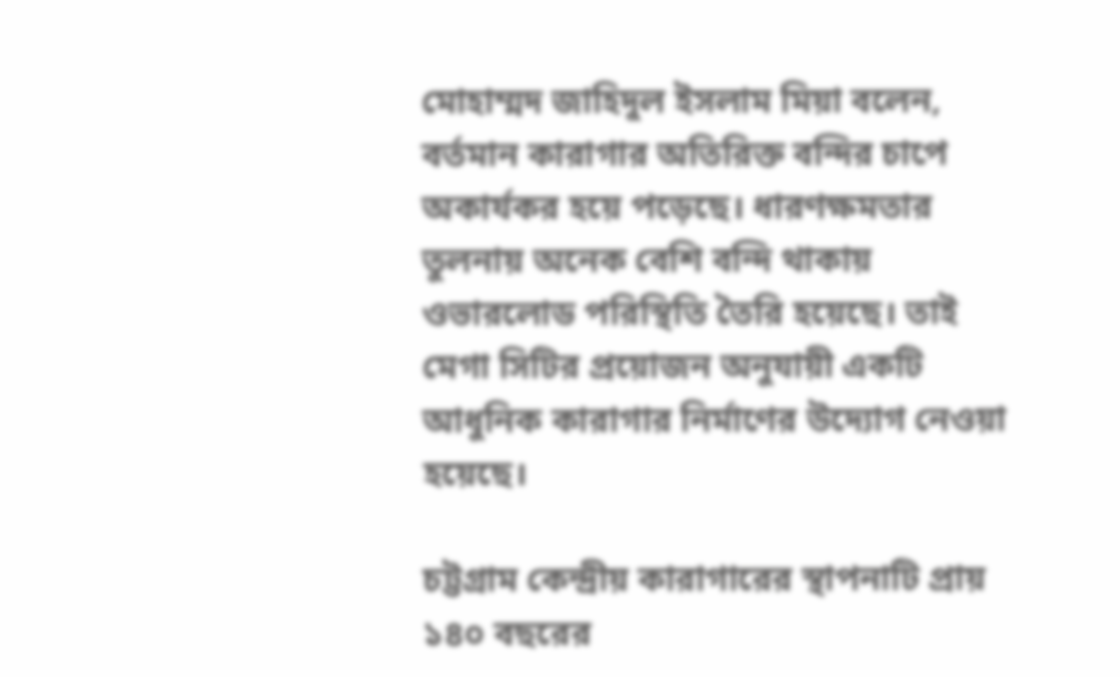মোহাম্মদ জাহিদুল ইসলাম মিয়া বলেন, বর্তমান কারাগার অতিরিক্ত বন্দির চাপে অকার্যকর হয়ে পড়েছে। ধারণক্ষমতার তুলনায় অনেক বেশি বন্দি থাকায় ওভারলোড পরিস্থিতি তৈরি হয়েছে। তাই মেগা সিটির প্রয়োজন অনুযায়ী একটি আধুনিক কারাগার নির্মাণের উদ্যোগ নেওয়া হয়েছে।

চট্টগ্রাম কেন্দ্রীয় কারাগারের স্থাপনাটি প্রায় ১৪০ বছরের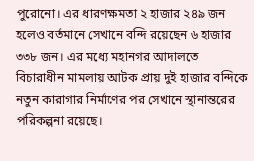পুরোনো। এর ধারণক্ষমতা ২ হাজার ২৪৯ জন হলেও বর্তমানে সেখানে বন্দি রয়েছেন ৬ হাজার ৩৩৮ জন। এর মধ্যে মহানগর আদালতে বিচারাধীন মামলায় আটক প্রায় দুই হাজার বন্দিকে নতুন কারাগার নির্মাণের পর সেখানে স্থানান্তরের পরিকল্পনা রয়েছে।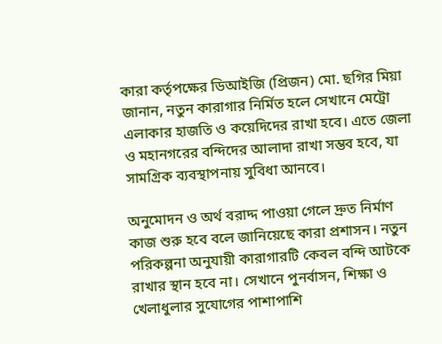কারা কর্তৃপক্ষের ডিআইজি (প্রিজন) মো. ছগির মিয়া জানান, নতুন কারাগার নির্মিত হলে সেখানে মেট্রো এলাকার হাজতি ও কয়েদিদের রাখা হবে। এতে জেলা ও মহানগরের বন্দিদের আলাদা রাখা সম্ভব হবে, যা সামগ্রিক ব্যবস্থাপনায় সুবিধা আনবে।

অনুমোদন ও অর্থ বরাদ্দ পাওয়া গেলে দ্রুত নির্মাণ কাজ শুরু হবে বলে জানিয়েছে কারা প্রশাসন। নতুন পরিকল্পনা অনুযায়ী কারাগারটি কেবল বন্দি আটকে রাখার স্থান হবে না। সেখানে পুনর্বাসন, শিক্ষা ও খেলাধুলার সুযোগের পাশাপাশি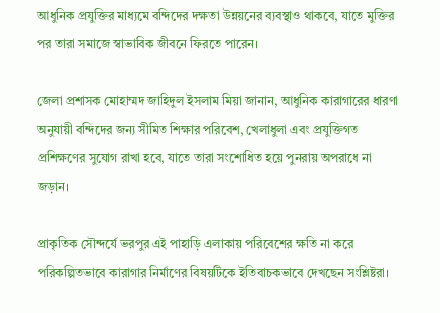আধুনিক প্রযুক্তির মাধ্যমে বন্দিদের দক্ষতা উন্নয়নের ব্যবস্থাও থাকবে, যাতে মুক্তির পর তারা সমাজে স্বাভাবিক জীবনে ফিরতে পারেন।

জেলা প্রশাসক মোহাম্মদ জাহিদুল ইসলাম মিয়া জানান, আধুনিক কারাগারের ধারণা অনুযায়ী বন্দিদের জন্য সীমিত শিক্ষার পরিবেশ, খেলাধুলা এবং প্রযুক্তিগত প্রশিক্ষণের সুযোগ রাখা হবে, যাতে তারা সংশোধিত হয়ে পুনরায় অপরাধে না জড়ান।

প্রাকৃতিক সৌন্দর্যে ভরপুর এই পাহাড়ি এলাকায় পরিবেশের ক্ষতি না করে পরিকল্পিতভাবে কারাগার নির্মাণের বিষয়টিকে ইতিবাচকভাবে দেখছেন সংশ্লিষ্টরা।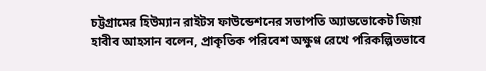চট্টগ্রামের হিউম্যান রাইটস ফাউন্ডেশনের সভাপতি অ্যাডভোকেট জিয়া হাবীব আহসান বলেন, প্রাকৃতিক পরিবেশ অক্ষুণ্ণ রেখে পরিকল্পিতভাবে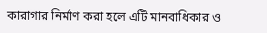কারাগার নির্মাণ করা হলে এটি মানবাধিকার ও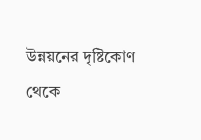উন্নয়নের দৃষ্টিকোণ থেকে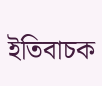ইতিবাচক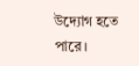উদ্যোগ হতে পারে।